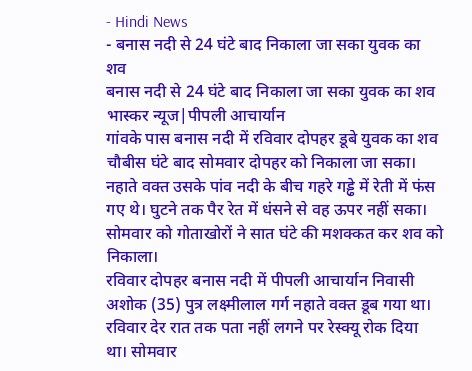- Hindi News
- बनास नदी से 24 घंटे बाद निकाला जा सका युवक का शव
बनास नदी से 24 घंटे बाद निकाला जा सका युवक का शव
भास्कर न्यूज|पीपली आचार्यान
गांवके पास बनास नदी में रविवार दोपहर डूबे युवक का शव चौबीस घंटे बाद सोमवार दोपहर को निकाला जा सका। नहाते वक्त उसके पांव नदी के बीच गहरे गड्ढे में रेती में फंस गए थे। घुटने तक पैर रेत में धंसने से वह ऊपर नहीं सका। सोमवार को गोताखोरों ने सात घंटे की मशक्कत कर शव को निकाला।
रविवार दोपहर बनास नदी में पीपली आचार्यान निवासी अशोक (35) पुत्र लक्ष्मीलाल गर्ग नहाते वक्त डूब गया था। रविवार देर रात तक पता नहीं लगने पर रेस्क्यू रोक दिया था। सोमवार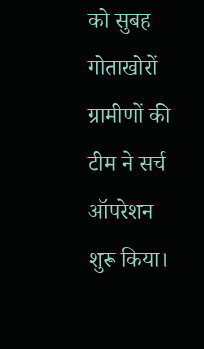को सुबह गोताखोरों ग्रामीणों की टीम ने सर्च ऑपरेशन शुरू किया।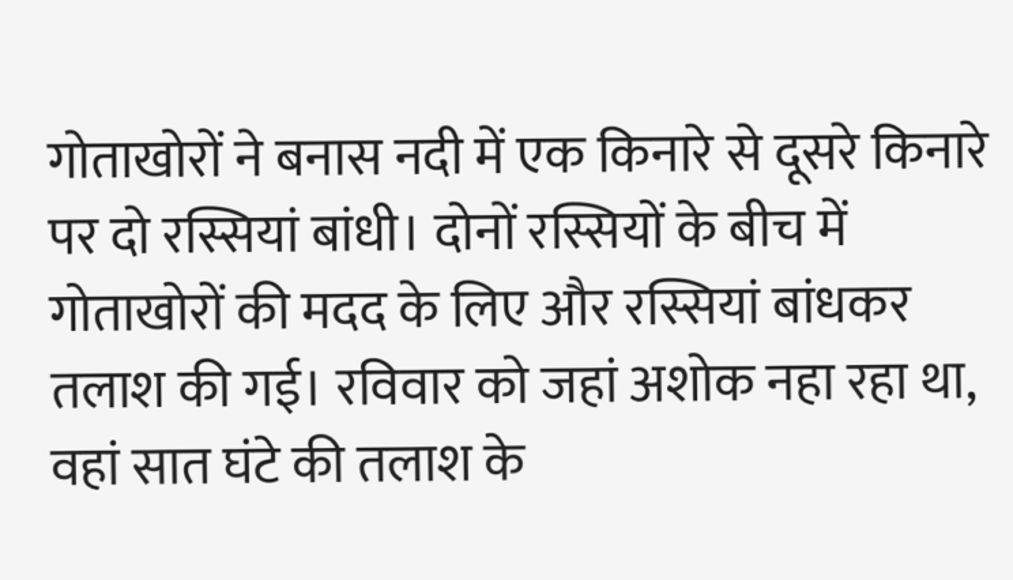गोताखोरों ने बनास नदी में एक किनारे से दूसरे किनारे पर दो रस्सियां बांधी। दोनों रस्सियों के बीच में गोताखोरों की मदद के लिए और रस्सियां बांधकर तलाश की गई। रविवार को जहां अशोक नहा रहा था, वहां सात घंटे की तलाश के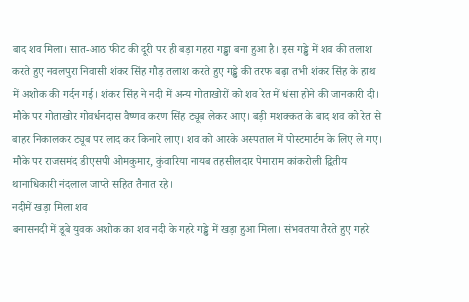बाद शव मिला। सात-आठ फीट की दूरी पर ही बड़ा गहरा गड्ढा बना हुआ है। इस गड्ढे में शव की तलाश करते हुए नवलपुरा निवासी शंकर सिंह गौड़ तलाश करते हुए गड्ढे की तरफ बढ़ा तभी शंकर सिंह के हाथ में अशोक की गर्दन गई। शंकर सिंह ने नदी में अन्य गोताखोरों को शव रेत में धंसा होने की जानकारी दी। मौके पर गोताखोर गोवर्धनदास वैष्णव करण सिंह ट्यूब लेकर आए। बड़ी मशक्कत के बाद शव को रेत से बाहर निकालकर ट्यूब पर लाद कर किनारे लाए। शव को आरके अस्पताल में पोस्टमार्टम के लिए ले गए। मौके पर राजसमंद डीएसपी ओमकुमार, कुंवारिया नायब तहसीलदार पेमाराम कांकरोली द्वितीय थानाधिकारी नंदलाल जाप्ते सहित तैनात रहे।
नदीमें खड़ा मिला शव
बनासनदी में डूबे युवक अशोक का शव नदी के गहरे गड्ढे में खड़ा हुआ मिला। संभवतया तैरते हुए गहरे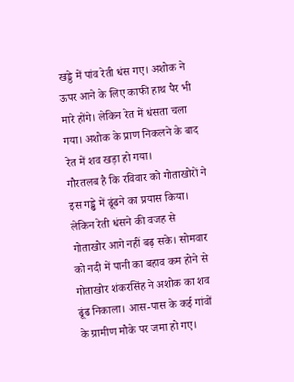खड्डे में पांव रेती धंस गए। अशोक ने ऊपर आने के लिए काफी हाथ पैर भी मारे होंगे। लेकिन रेत में धंसता चला गया। अशोक के प्राण निकलने के बाद रेत में शव खड़ा हो गया।
गौरतलब है कि रविवार को गोताखोरों ने इस गड्ढे में ढूंढने का प्रयास किया। लेकिन रेती धंसने की वजह से गोताखोर आगे नहीं बढ़ सके। सोमवार को नदी में पानी का बहाव कम होने से गोताखोर शंकरसिंह ने अशोक का शव ढूंढ निकाला। आस-पास के कई गांवों के ग्रामीण मौके पर जमा हो गए।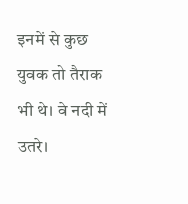इनमें से कुछ युवक तो तैराक भी थे। वे नदी में उतरे।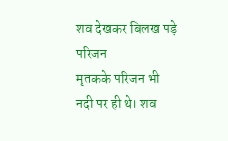शव देखकर बिलख पड़े परिजन
मृतकके परिजन भी नदी पर ही थे। शव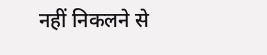नहीं निकलने से